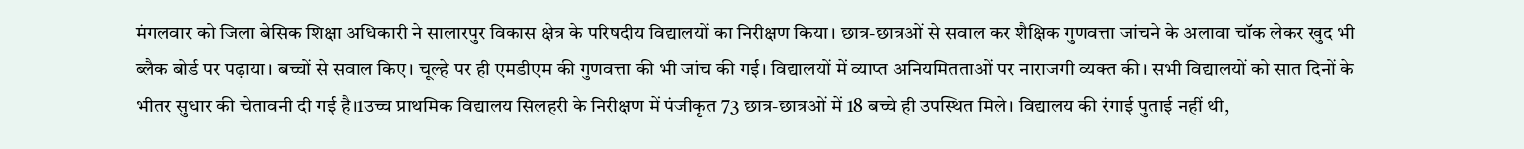मंगलवार को जिला बेसिक शिक्षा अधिकारी ने सालारपुर विकास क्षेत्र के परिषदीय विद्यालयों का निरीक्षण किया। छात्र-छात्रओं से सवाल कर शैक्षिक गुणवत्ता जांचने के अलावा चॉक लेकर खुद भी ब्लैक बोर्ड पर पढ़ाया। बच्चों से सवाल किए। चूल्हे पर ही एमडीएम की गुणवत्ता की भी जांच की गई। विद्यालयों में व्याप्त अनियमितताओं पर नाराजगी व्यक्त की। सभी विद्यालयों को सात दिनों के भीतर सुधार की चेतावनी दी गई है।1उच्च प्राथमिक विद्यालय सिलहरी के निरीक्षण में पंजीकृत 73 छात्र-छात्रओं में 18 बच्चे ही उपस्थित मिले। विद्यालय की रंगाई पुताई नहीं थी,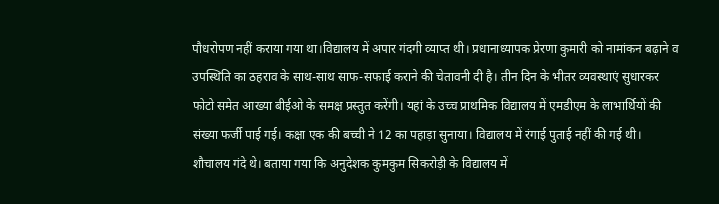पौधरोपण नहीं कराया गया था।विद्यालय में अपार गंदगी व्याप्त थी। प्रधानाध्यापक प्रेरणा कुमारी को नामांकन बढ़ाने व उपस्थिति का ठहराव के साथ-साथ साफ-सफाई कराने की चेतावनी दी है। तीन दिन के भीतर व्यवस्थाएं सुधारकर फोटो समेत आख्या बीईओ के समक्ष प्रस्तुत करेंगी। यहां के उच्च प्राथमिक विद्यालय में एमडीएम के लाभार्थियों की संख्या फर्जी पाई गई। कक्षा एक की बच्ची ने 12 का पहाड़ा सुनाया। विद्यालय में रंगाई पुताई नहीं की गई थी। शौचालय गंदे थे। बताया गया कि अनुदेशक कुमकुम सिकरोड़ी के विद्यालय में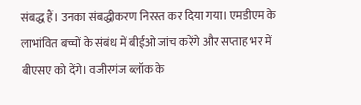संबद्ध हैं। उनका संबद्धीकरण निरस्त कर दिया गया। एमडीएम के लाभांवित बच्चों के संबंध में बीईओ जांच करेंगे और सप्ताह भर में बीएसए को देंगे। वजीरगंज ब्लॉक के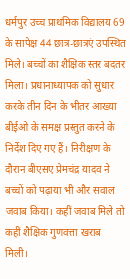धर्मपुर उच्च प्राथमिक विद्यालय 69 के सापेक्ष 44 छात्र-छात्रएं उपस्थित मिले। बच्चों का शैक्षिक स्तर बदतर मिला। प्रधानाध्यापक को सुधार करके तीन दिन के भीतर आख्या बीईओ के समक्ष प्रस्तुत करने के निर्देश दिए गए हैं। निरीक्षण के दौरान बीएसए प्रेमचंद्र यादव ने बच्चों को पढ़ाया भी और सवाल जवाब किया। कहीं जवाब मिले तो कहीं शैक्षिक गुणवत्ता खराब मिली।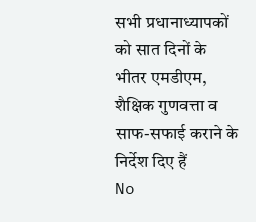सभी प्रधानाध्यापकों को सात दिनों के भीतर एमडीएम, शैक्षिक गुणवत्ता व साफ-सफाई कराने के निर्देश दिए हैं
No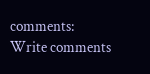comments:
Write comments